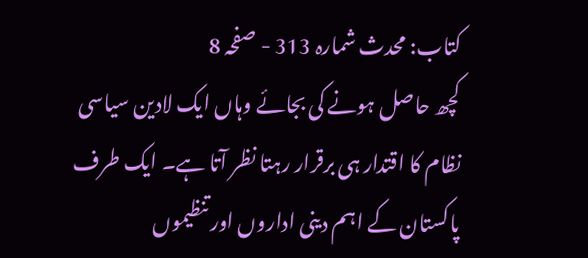کتاب: محدث شمارہ 313 - صفحہ 8
کچھ حاصل ہونے کی بجائے وہاں ایک لادین سیاسی نظام کا اقتدار ہی برقرار رہتا نظر آتا ہے۔ ایک طرف پاکستان کے اہم دینی اداروں اور تنظیموں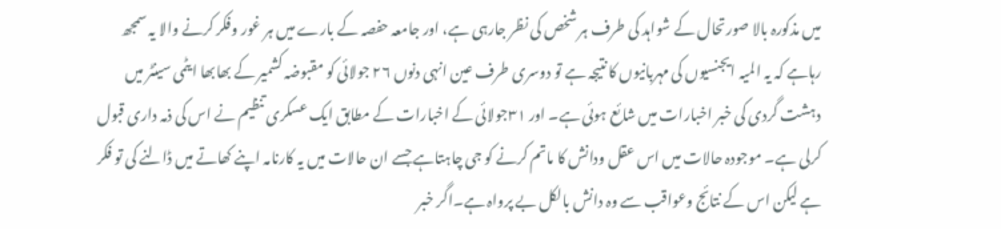میں مذکورہ بالا صورتحال کے شواہد کی طرف ہر شخص کی نظر جارہی ہے، اور جامعہ حفصہ کے بارے میں ہر غور وفکر کرنے والا یہ سمجھ رہاہے کہ یہ المیہ ایجنسیوں کی مہربانیوں کا نتیجہ ہے تو دوسری طرف عین انہی دنوں ۲۶ جولائی کو مقبوضہ کشمیر کے بھابھا ایٹمی سینٹر میں دہشت گردی کی خبر اخبارات میں شائع ہوئی ہے۔ اور ۳۱جولائی کے اخبارات کے مطابق ایک عسکری تنظیم نے اس کی ذمہ داری قبول کرلی ہے۔ موجودہ حالات میں اس عقل ودانش کا ماتم کرنے کو جی چاہتاہے جسے ان حالات میں یہ کارنامہ اپنے کھاتے میں ڈالنے کی تو فکر ہے لیکن اس کے نتائج وعواقب سے وہ دانش بالکل بے پرواہ ہے۔اگر خبر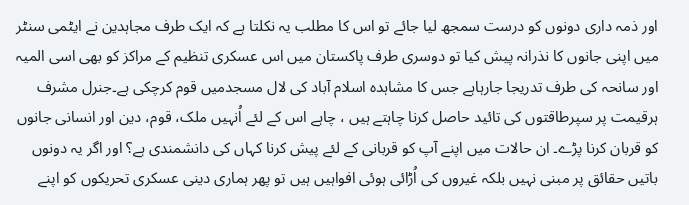اور ذمہ داری دونوں کو درست سمجھ لیا جائے تو اس کا مطلب یہ نکلتا ہے کہ ایک طرف مجاہدین نے ایٹمی سنٹر میں اپنی جانوں کا نذرانہ پیش کیا تو دوسری طرف پاکستان میں اس عسکری تنظیم کے مراکز کو بھی اسی المیہ اور سانحہ کی طرف تدریجا جارہاہے جس کا مشاہدہ اسلام آباد کی لال مسجدمیں قوم کرچکی ہے۔جنرل مشرف ہرقیمت پر سپرطاقتوں کی تائید حاصل کرنا چاہتے ہیں ، چاہے اس کے لئے اُنہیں ملک، قوم، دین اور انسانی جانوں کو قربان کرنا پڑے۔ ان حالات میں اپنے آپ کو قربانی کے لئے پیش کرنا کہاں کی دانشمندی ہے؟ اور اگر یہ دونوں باتیں حقائق پر مبنی نہیں بلکہ غیروں کی اُڑائی ہوئی افواہیں ہیں تو پھر ہماری دینی عسکری تحریکوں کو اپنے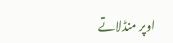اوپر منڈلاتے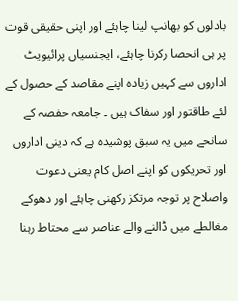بادلوں کو بھانپ لینا چاہئے اور اپنی حقیقی قوت پر ہی انحصا رکرنا چاہئے، ایجنسیاں پرائیویٹ اداروں سے کہیں زیادہ اپنے مقاصد کے حصول کے لئے طاقتور اور سفاک ہیں ۔ جامعہ حفصہ کے سانحے میں یہ سبق پوشیدہ ہے کہ دینی اداروں اور تحریکوں کو اپنے اصل کام یعنی دعوت واصلاح پر توجہ مرتکز رکھنی چاہئے اور دھوکے مغالطے میں ڈالنے والے عناصر سے محتاط رہنا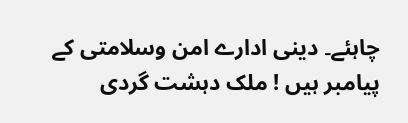چاہئے۔ دینی ادارے امن وسلامتی کے پیامبر ہیں ! ملک دہشت گردی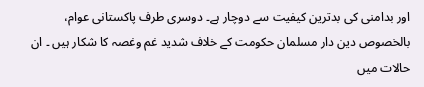اور بدامنی کی بدترین کیفیت سے دوچار ہے۔ دوسری طرف پاکستانی عوام، بالخصوص دین دار مسلمان حکومت کے خلاف شدید غم وغصہ کا شکار ہیں ۔ ان حالات میں